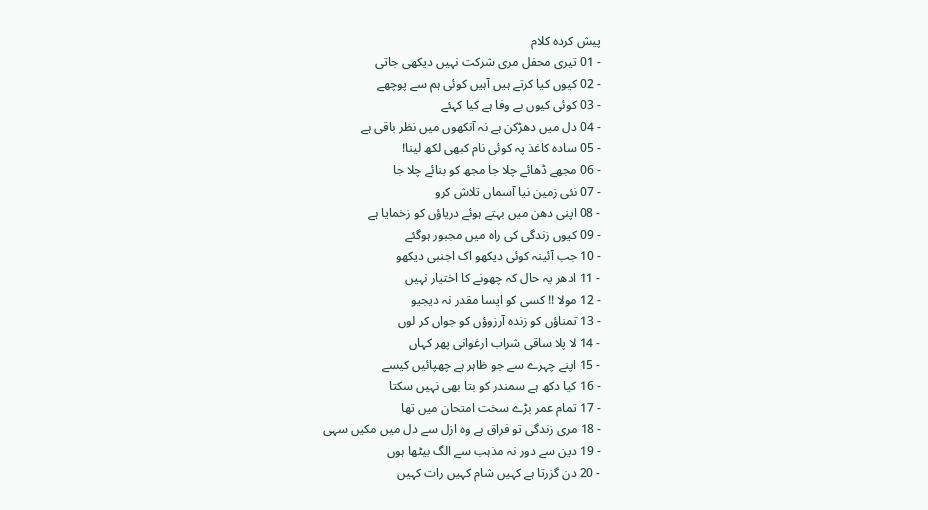پیش کردہ کلام
- 01 تیری محفل مری شرکت نہیں دیکھی جاتی
- 02 کیوں کیا کرتے ہیں آہیں کوئی ہم سے پوچھے
- 03 کوئی کیوں بے وفا ہے کیا کہئے
- 04 دل میں دھڑکن ہے نہ آنکھوں میں نظر باقی ہے
- 05 سادہ کاغذ پہ کوئی نام کبھی لکھ لینا!
- 06 مجھے ڈھائے چلا جا مجھ کو بنائے چلا جا
- 07 نئی زمین نیا آسماں تلاش کرو
- 08 اپنی دھن میں بہتے ہوئے دریاؤں کو زخمایا ہے
- 09 کیوں زندگی کی راہ میں مجبور ہوگئے
- 10 جب آئینہ کوئی دیکھو اک اجنبی دیکھو
- 11 ادھر یہ حال کہ چھونے کا اختیار نہیں
- 12 مولا !! کسی کو ایسا مقدر نہ دیجیو
- 13 تمناؤں کو زندہ آرزوؤں کو جواں کر لوں
- 14 لا پلا ساقی شراب ارغوانی پھر کہاں
- 15 اپنے چہرے سے جو ظاہر ہے چھپائیں کیسے
- 16 کیا دکھ ہے سمندر کو بتا بھی نہیں سکتا
- 17 تمام عمر بڑے سخت امتحان میں تھا
- 18 مری زندگی تو فراق ہے وہ ازل سے دل میں مکیں سہی
- 19 دین سے دور نہ مذہب سے الگ بیٹھا ہوں
- 20 دن گزرتا ہے کہیں شام کہیں رات کہیں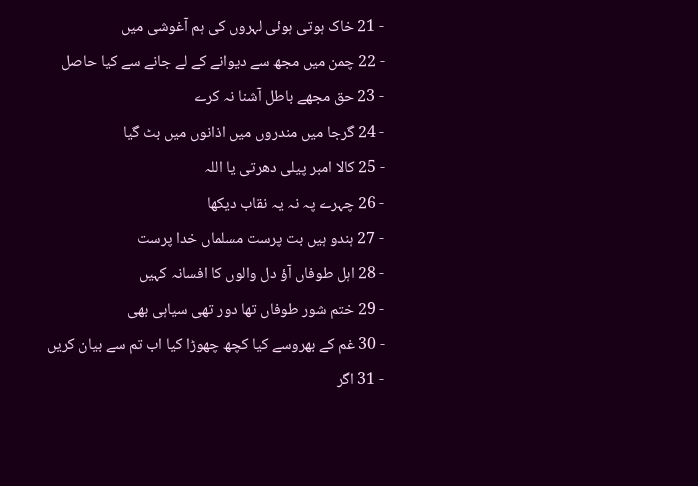- 21 خاک ہوتی ہوئی لہروں کی ہم آغوشی میں
- 22 چمن میں مجھ سے دیوانے کے لے جانے سے کیا حاصل
- 23 حق مجھے باطل آشنا نہ کرے
- 24 گرجا میں مندروں میں اذانوں میں بٹ گیا
- 25 کالا امبر پیلی دھرتی یا اللہ
- 26 چہرے پہ نہ یہ نقاب دیکھا
- 27 ہندو ہیں بت پرست مسلماں خدا پرست
- 28 اہل طوفاں آؤ دل والوں کا افسانہ کہیں
- 29 ختم شور طوفاں تھا دور تھی سیاہی بھی
- 30 غم کے بھروسے کیا کچھ چھوڑا کیا اب تم سے بیان کریں
- 31 اگر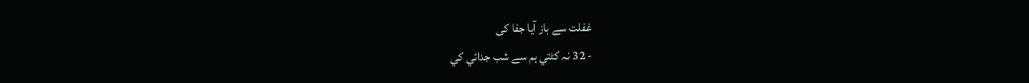غفلت سے باز آیا جفا کی
- 32 نہ کٹتي ہم سے شب جدائي کي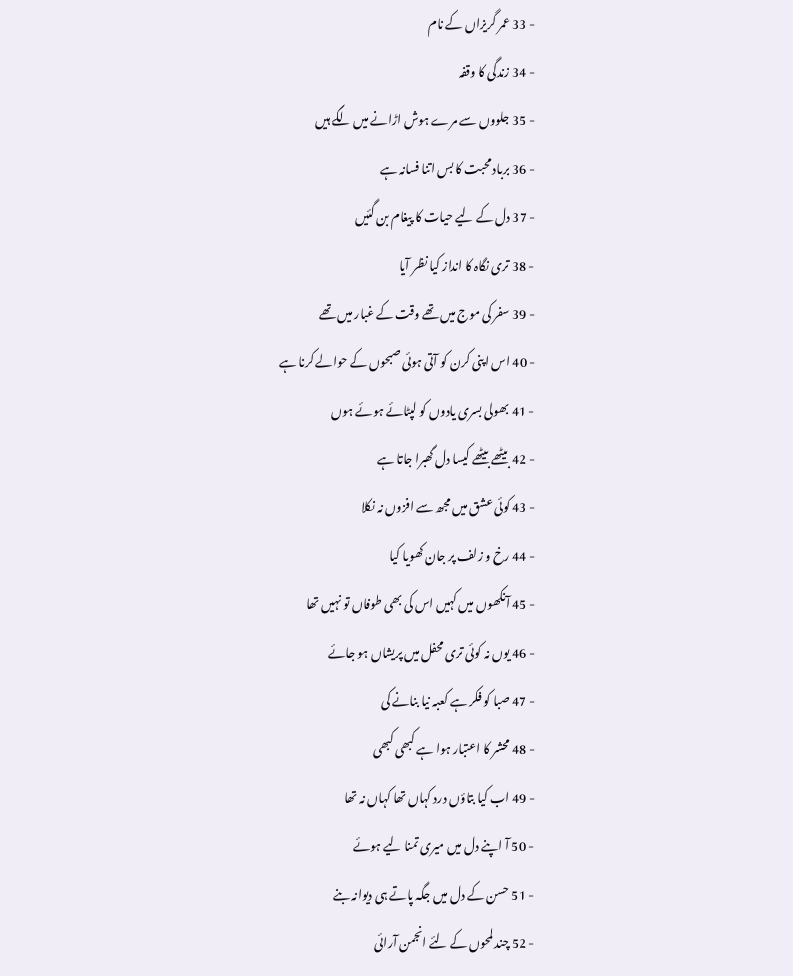- 33 عمر گریزاں کے نام
- 34 زندگی کا وقفہ
- 35 جلووں سے مرے ہوش اڑانے میں لگے ہیں
- 36 برباد محبت کا بس اتنا فسانہ ہے
- 37 دل کے لیے حیات کا پیغام بن گئیں
- 38 تری نگاہ کا انداز کیا نظر آیا
- 39 سفر کی موج میں تھے وقت کے غبار میں تھے
- 40 اس اپنی کرن کو آتی ہوئی صبحوں کے حوالے کرنا ہے
- 41 بھولی بسری یادوں کو لپٹائے ہوئے ہوں
- 42 بیٹھے بیٹھے کیسا دل گھبرا جاتا ہے
- 43 کوئی عشق میں مجھ سے افزوں نہ نکلا
- 44 رخ و زلف پر جان کھویا کیا
- 45 آنکھوں میں کہیں اس کی بھی طوفاں تو نہیں تھا
- 46 یوں نہ کوئی تری محفل میں پریشاں ہو جائے
- 47 صبا کو فکر ہے کعبہ نیا بنانے کی
- 48 محشر کا اعتبار ہوا ہے کبھی کبھی
- 49 اب کیا بتاؤں درد کہاں تھا کہاں نہ تھا
- 50 آ اپنے دل میں میری تمنا لیے ہوئے
- 51 حسن کے دل میں جگہ پاتے ہی دیوانہ بنے
- 52 چند لمحوں کے لئے انجمن آرائی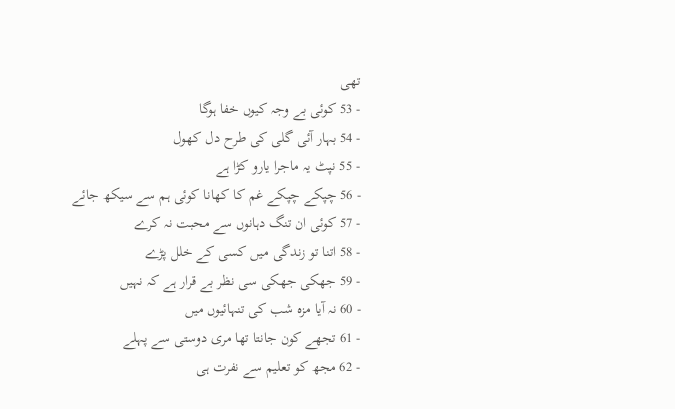تھی
- 53 کوئی بے وجہ کیوں خفا ہوگا
- 54 بہار آئی گلی کی طرح دل کھول
- 55 نپٹ یہ ماجرا یارو کڑا ہے
- 56 چپکے چپکے غم کا کھانا کوئی ہم سے سیکھ جائے
- 57 کوئی ان تنگ دہانوں سے محبت نہ کرے
- 58 اتنا تو زندگی میں کسی کے خلل پڑے
- 59 جھکی جھکی سی نظر بے قرار ہے کہ نہیں
- 60 نہ آیا مزہ شب کی تنہائیوں میں
- 61 تجھے کون جانتا تھا مری دوستی سے پہلے
- 62 مجھ کو تعلیم سے نفرت ہی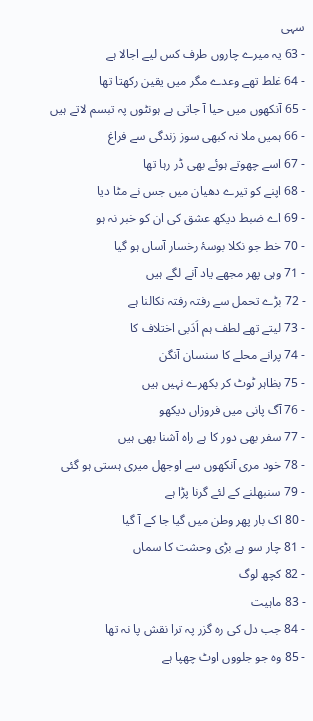سہی
- 63 یہ میرے چاروں طرف کس لیے اجالا ہے
- 64 غلط تھے وعدے مگر میں یقین رکھتا تھا
- 65 آنکھوں میں حیا آ جاتی ہے ہونٹوں پہ تبسم لاتے ہیں
- 66 ہمیں ملا نہ کبھی سوز زندگی سے فراغ
- 67 اسے چھوتے ہوئے بھی ڈر رہا تھا
- 68 اپنے کو تیرے دھیان میں جس نے مٹا دیا
- 69 اے ضبط دیکھ عشق کی ان کو خبر نہ ہو
- 70 خط جو نکلا بوسۂ رخسار آساں ہو گیا
- 71 وہی پھر مجھے یاد آنے لگے ہیں
- 72 بڑے تحمل سے رفتہ رفتہ نکالنا ہے
- 73 لیتے تھے لطف ہم اَدَبی اختلاف کا
- 74 پرانے محلے کا سنسان آنگن
- 75 بظاہر ٹوٹ کر بکھرے نہیں ہیں
- 76 آگ پانی میں فروزاں دیکھو
- 77 سفر بھی دور کا ہے راہ آشنا بھی ہیں
- 78 خود مری آنکھوں سے اوجھل میری ہستی ہو گئی
- 79 سنبھلنے کے لئے گرنا پڑا ہے
- 80 اک بار پھر وطن میں گیا جا کے آ گیا
- 81 چار سو ہے بڑی وحشت کا سماں
- 82 کچھ لوگ
- 83 ماہیت
- 84 جب دل کی رہ گزر پہ ترا نقش پا نہ تھا
- 85 وہ جو جلووں اوٹ چھپا ہے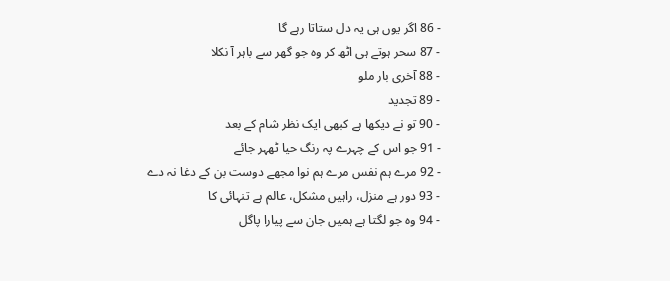- 86 اگر یوں ہی یہ دل ستاتا رہے گا
- 87 سحر ہوتے ہی اٹھ کر وہ جو گھر سے باہر آ نکلا
- 88 آخری بار ملو
- 89 تجدید
- 90 تو نے دیکھا ہے کبھی ایک نظر شام کے بعد
- 91 جو اس کے چہرے پہ رنگ حیا ٹھہر جائے
- 92 مرے ہم نفس مرے ہم نوا مجھے دوست بن کے دغا نہ دے
- 93 دور ہے منزل، راہیں مشکل، عالم ہے تنہائی کا
- 94 وہ جو لگتا ہے ہمیں جان سے پیارا پاگل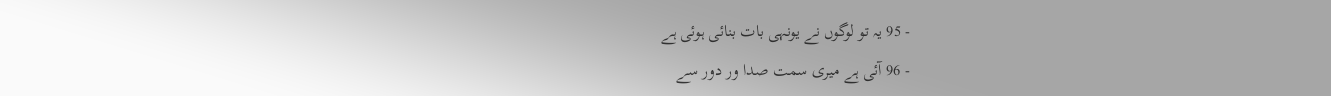- 95 یہ تو لوگوں نے یونہی بات بنائی ہوئی ہے
- 96 آئی ہے میری سمت صدا ور دور سے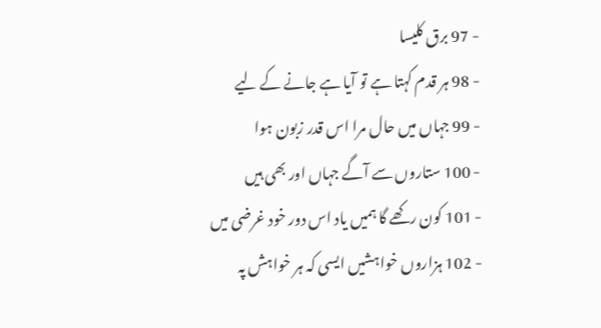- 97 برق کلیسا
- 98 ہر قدم کہتا ہے تو آیا ہے جانے کے لیے
- 99 جہاں میں حال مرا اس قدر زبون ہوا
- 100 ستاروں سے آگے جہاں اور بھی ہیں
- 101 کون رکھے گا ہمیں یاد اس دور خود غرضی میں
- 102 ہزاروں خواہشیں ایسی کہ ہر خواہش پہ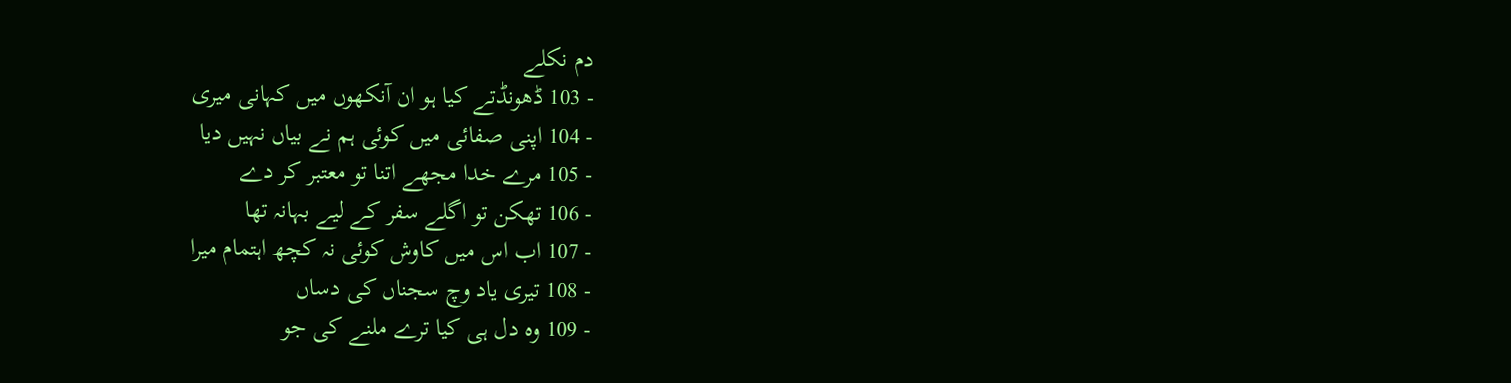دم نکلے
- 103 ڈھونڈتے کیا ہو ان آنکھوں میں کہانی میری
- 104 اپنی صفائی میں کوئی ہم نے بیاں نہیں دیا
- 105 مرے خدا مجھے اتنا تو معتبر کر دے
- 106 تھکن تو اگلے سفر کے لیے بہانہ تھا
- 107 اب اس میں کاوش کوئی نہ کچھ اہتمام میرا
- 108 تیری یاد وچ سجناں کی دساں
- 109 وہ دل ہی کیا ترے ملنے کی جو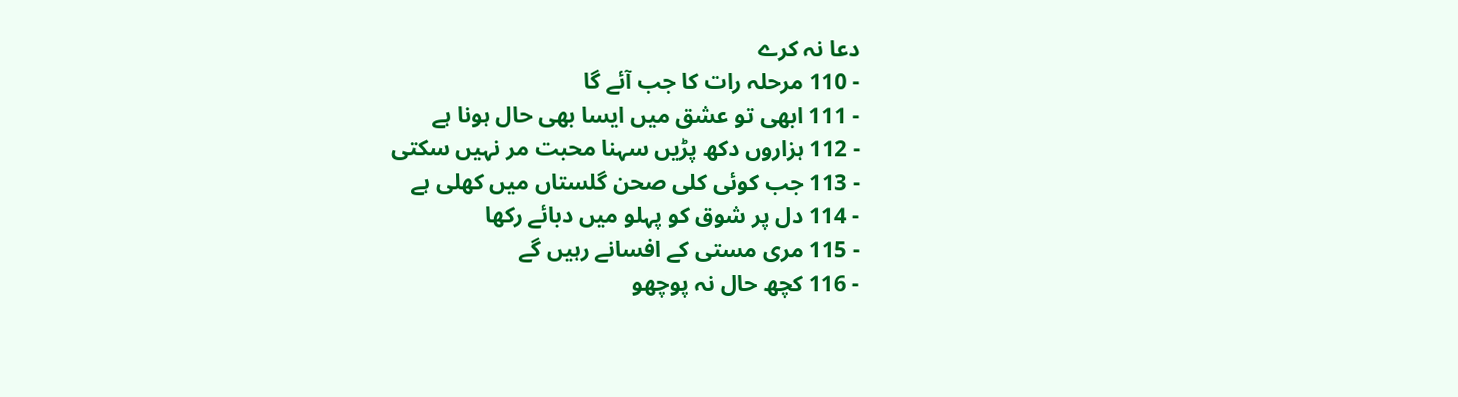دعا نہ کرے
- 110 مرحلہ رات کا جب آئے گا
- 111 ابھی تو عشق میں ایسا بھی حال ہونا ہے
- 112 ہزاروں دکھ پڑیں سہنا محبت مر نہیں سکتی
- 113 جب کوئی کلی صحن گلستاں میں کھلی ہے
- 114 دل پر شوق کو پہلو میں دبائے رکھا
- 115 مری مستی کے افسانے رہیں گے
- 116 کچھ حال نہ پوچھو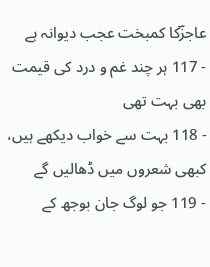عاجزؔکا کمبخت عجب دیوانہ ہے
- 117 ہر چند غم و درد کی قیمت بھی بہت تھی
- 118 بہت سے خواب دیکھے ہیں، کبھی شعروں میں ڈھالیں گے
- 119 جو لوگ جان بوجھ کے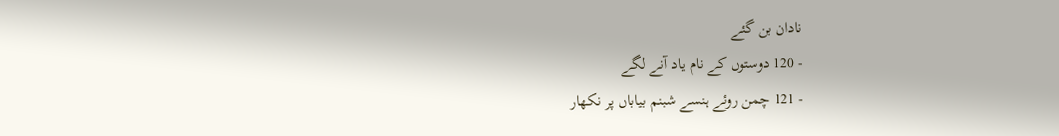نادان بن گئے
- 120 دوستوں کے نام یاد آنے لگے
- 121 چمن روئے ہنسے شبنم بیاباں پر نکھار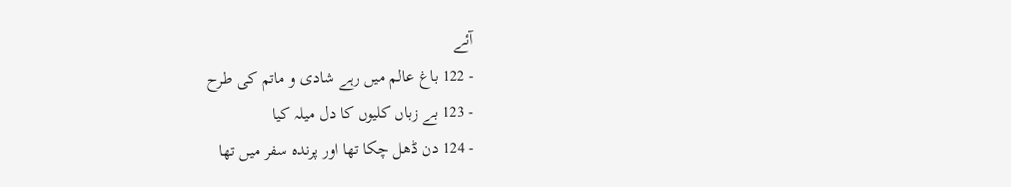آئے
- 122 باغ عالم میں رہے شادی و ماتم کی طرح
- 123 بے زباں کلیوں کا دل میلہ کیا
- 124 دن ڈھل چکا تھا اور پرندہ سفر میں تھا